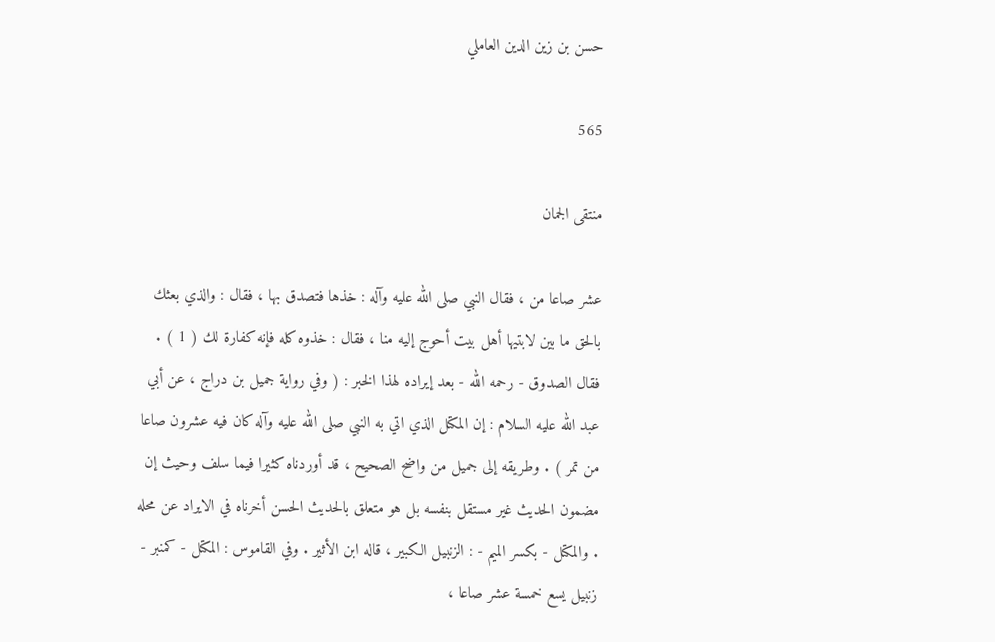حسن بن زين الدين العاملي

565

منتقى الجمان

عشر صاعا من ، فقال النبي صلى الله عليه وآله : خذها فتصدق بها ، فقال : والذي بعثك بالحق ما بين لابتيها أهل بيت أحوج إليه منا ، فقال : خذوه كله فإنه كفارة لك ( 1 ) . فقال الصدوق - رحمه الله - بعد إيراده لهذا الخبر : ( وفي رواية جميل بن دراج ، عن أبي عبد الله عليه السلام : إن المكتل الذي اتي به النبي صلى الله عليه وآله كان فيه عشرون صاعا من تمر ) . وطريقه إلى جميل من واضح الصحيح ، قد أوردناه كثيرا فيما سلف وحيث إن مضمون الحديث غير مستقل بنفسه بل هو متعلق بالحديث الحسن أخرناه في الايراد عن محله . والمكتل - بكسر الميم - : الزنبيل الكبير ، قاله ابن الأثير . وفي القاموس : المكتل - كمنبر - زنبيل يسع خمسة عشر صاعا ،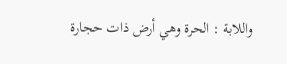واللابة : الحرة وهي أرض ذات حجارة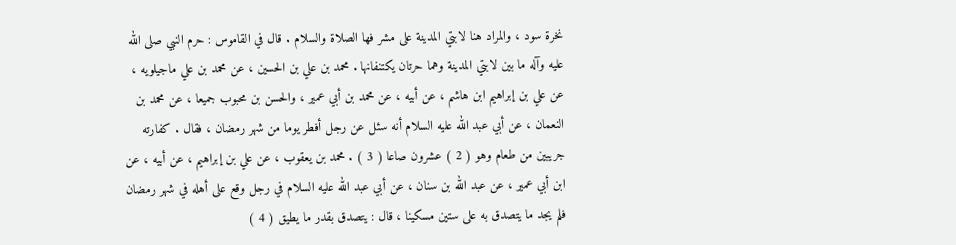نخرة سود ، والمراد هنا لابتي المدينة على مشر فها الصلاة والسلام . قال في القاموس : حرم النبي صلى الله عليه وآله ما بين لابتي المدينة وهما حرتان يكتنفانها . محمد بن علي بن الحسين ، عن محمد بن علي ماجيلويه ، عن علي بن إبراهيم ابن هاشم ، عن أبيه ، عن محمد بن أبي عمير ، والحسن بن محبوب جميعا ، عن محمد بن النعمان ، عن أبي عبد الله عليه السلام أنه سئل عن رجل أفطر يوما من شهر رمضان ، فقال . كفارته جريبين من طعام وهو ( 2 ) عشرون صاعا ( 3 ) . محمد بن يعقوب ، عن علي بن إبراهيم ، عن أبيه ، عن ابن أبي عمير ، عن عبد الله بن سنان ، عن أبي عبد الله عليه السلام في رجل وقع على أهله في شهر رمضان فلم يجد ما يتصدق به على ستين مسكينا ، قال : يتصدق بقدر ما يطيق ( 4 )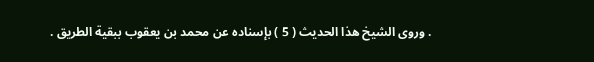. وروى الشيخ هذا الحديث ( 5 ) بإسناده عن محمد بن يعقوب ببقية الطريق .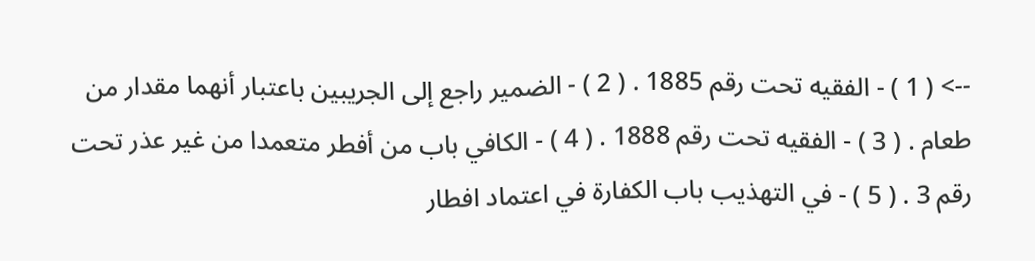--> ( 1 ) - الفقيه تحت رقم 1885 . ( 2 ) - الضمير راجع إلى الجريبين باعتبار أنهما مقدار من طعام . ( 3 ) - الفقيه تحت رقم 1888 . ( 4 ) - الكافي باب من أفطر متعمدا من غير عذر تحت رقم 3 . ( 5 ) - في التهذيب باب الكفارة في اعتماد افطار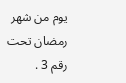يوم من شهر رمضان تحت رقم 3 .